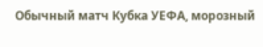Обычный матч Кубка УЕФА, морозный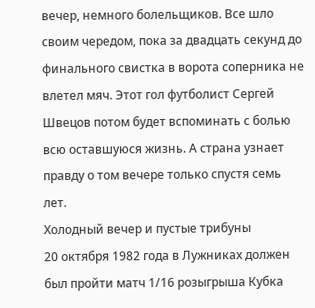вечер, немного болельщиков. Все шло своим чередом, пока за двадцать секунд до финального свистка в ворота соперника не влетел мяч. Этот гол футболист Сергей Швецов потом будет вспоминать с болью всю оставшуюся жизнь. А страна узнает правду о том вечере только спустя семь лет.
Холодный вечер и пустые трибуны
20 октября 1982 года в Лужниках должен был пройти матч 1/16 розыгрыша Кубка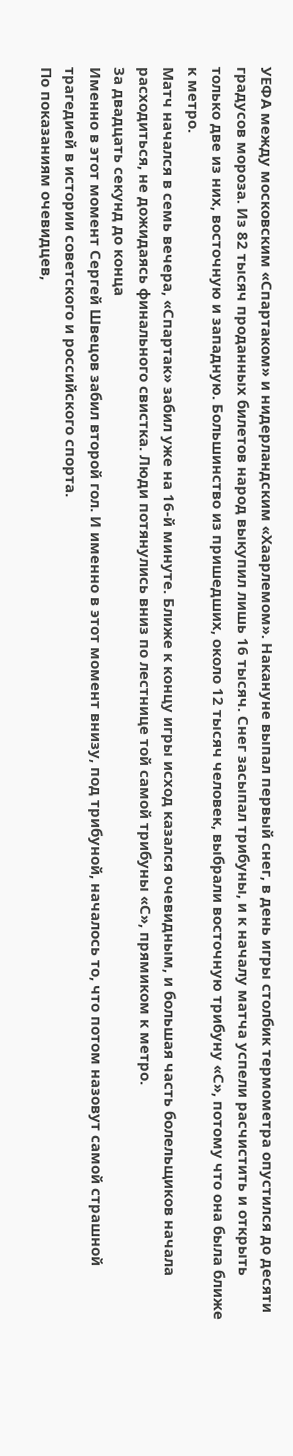УЕФА между московским «Спартаком» и нидерландским «Хаарлемом». Накануне выпал первый снег, в день игры столбик термометра опустился до десяти градусов мороза. Из 82 тысяч проданных билетов народ выкупил лишь 16 тысяч. Снег засыпал трибуны, и к началу матча успели расчистить и открыть только две из них, восточную и западную. Большинство из пришедших, около 12 тысяч человек, выбрали восточную трибуну «С», потому что она была ближе к метро.
Матч начался в семь вечера, «Спартак» забил уже на 16-й минуте. Ближе к концу игры исход казался очевидным, и большая часть болельщиков начала расходиться, не дожидаясь финального свистка. Люди потянулись вниз по лестнице той самой трибуны «С», прямиком к метро.
За двадцать секунд до конца
Именно в этот момент Сергей Швецов забил второй гол. И именно в этот момент внизу, под трибуной, началось то, что потом назовут самой страшной трагедией в истории советского и российского спорта.
По показаниям очевидцев,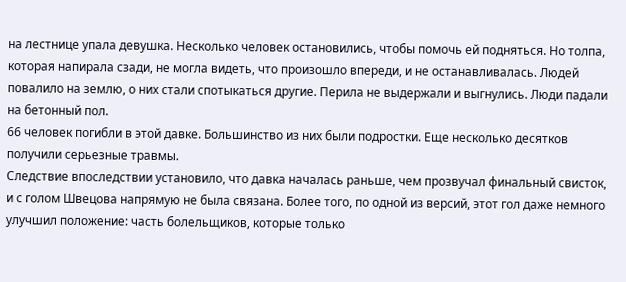на лестнице упала девушка. Несколько человек остановились, чтобы помочь ей подняться. Но толпа, которая напирала сзади, не могла видеть, что произошло впереди, и не останавливалась. Людей повалило на землю, о них стали спотыкаться другие. Перила не выдержали и выгнулись. Люди падали на бетонный пол.
66 человек погибли в этой давке. Большинство из них были подростки. Еще несколько десятков получили серьезные травмы.
Следствие впоследствии установило, что давка началась раньше, чем прозвучал финальный свисток, и с голом Швецова напрямую не была связана. Более того, по одной из версий, этот гол даже немного улучшил положение: часть болельщиков, которые только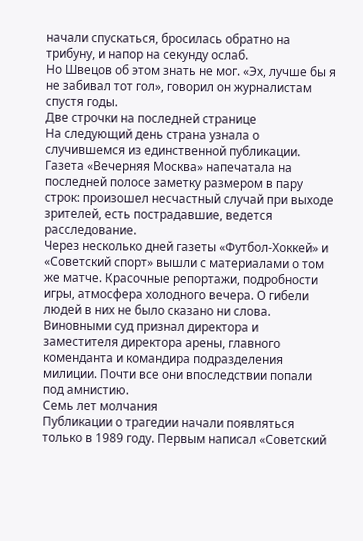начали спускаться, бросилась обратно на трибуну, и напор на секунду ослаб.
Но Швецов об этом знать не мог. «Эх, лучше бы я не забивал тот гол», говорил он журналистам спустя годы.
Две строчки на последней странице
На следующий день страна узнала о случившемся из единственной публикации. Газета «Вечерняя Москва» напечатала на последней полосе заметку размером в пару строк: произошел несчастный случай при выходе зрителей, есть пострадавшие, ведется расследование.
Через несколько дней газеты «Футбол-Хоккей» и «Советский спорт» вышли с материалами о том же матче. Красочные репортажи, подробности игры, атмосфера холодного вечера. О гибели людей в них не было сказано ни слова.
Виновными суд признал директора и заместителя директора арены, главного коменданта и командира подразделения милиции. Почти все они впоследствии попали под амнистию.
Семь лет молчания
Публикации о трагедии начали появляться только в 1989 году. Первым написал «Советский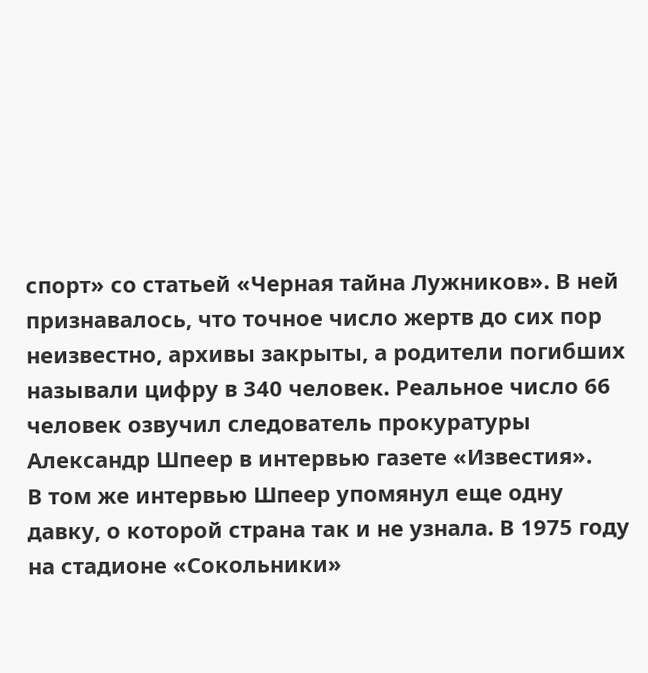спорт» со статьей «Черная тайна Лужников». В ней признавалось, что точное число жертв до сих пор неизвестно, архивы закрыты, а родители погибших называли цифру в 340 человек. Реальное число 66 человек озвучил следователь прокуратуры Александр Шпеер в интервью газете «Известия».
В том же интервью Шпеер упомянул еще одну давку, о которой страна так и не узнала. В 1975 году на стадионе «Сокольники»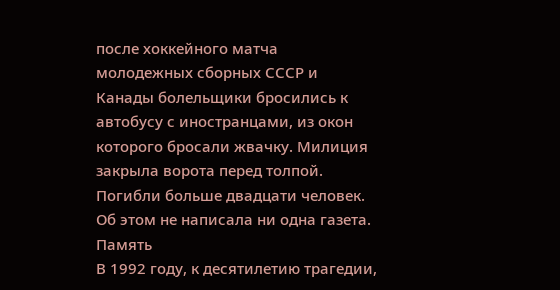после хоккейного матча молодежных сборных СССР и Канады болельщики бросились к автобусу с иностранцами, из окон которого бросали жвачку. Милиция закрыла ворота перед толпой. Погибли больше двадцати человек. Об этом не написала ни одна газета.
Память
В 1992 году, к десятилетию трагедии,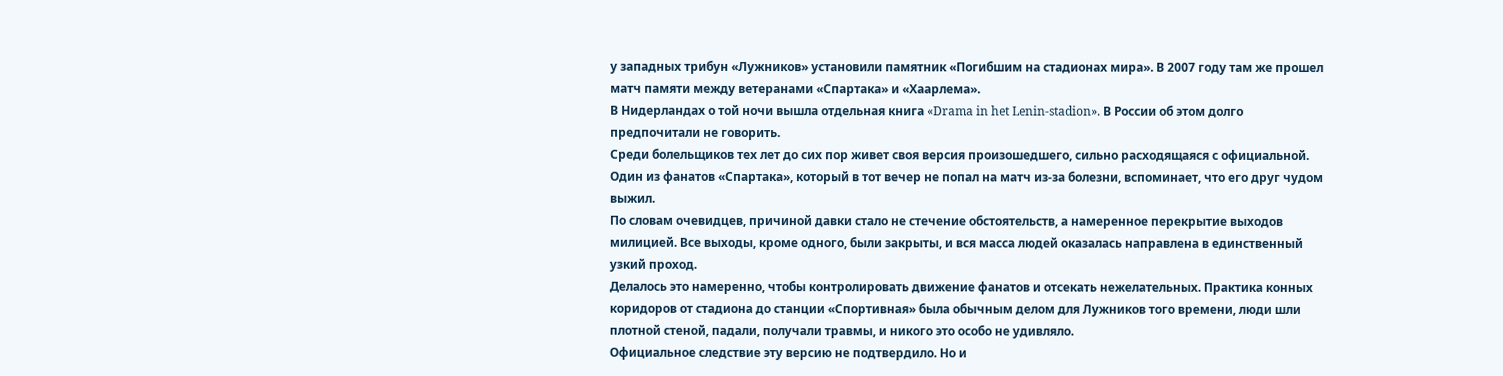у западных трибун «Лужников» установили памятник «Погибшим на стадионах мира». В 2007 году там же прошел матч памяти между ветеранами «Спартака» и «Хаарлема».
В Нидерландах о той ночи вышла отдельная книга «Drama in het Lenin-stadion». В России об этом долго предпочитали не говорить.
Среди болельщиков тех лет до сих пор живет своя версия произошедшего, сильно расходящаяся с официальной. Один из фанатов «Спартака», который в тот вечер не попал на матч из-за болезни, вспоминает, что его друг чудом выжил.
По словам очевидцев, причиной давки стало не стечение обстоятельств, а намеренное перекрытие выходов милицией. Все выходы, кроме одного, были закрыты, и вся масса людей оказалась направлена в единственный узкий проход.
Делалось это намеренно, чтобы контролировать движение фанатов и отсекать нежелательных. Практика конных коридоров от стадиона до станции «Спортивная» была обычным делом для Лужников того времени, люди шли плотной стеной, падали, получали травмы, и никого это особо не удивляло.
Официальное следствие эту версию не подтвердило. Но и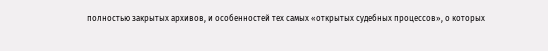полностью закрытых архивов, и особенностей тех самых «открытых судебных процессов», о которых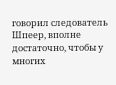говорил следователь Шпеер, вполне достаточно, чтобы у многих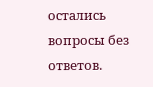остались вопросы без ответов.